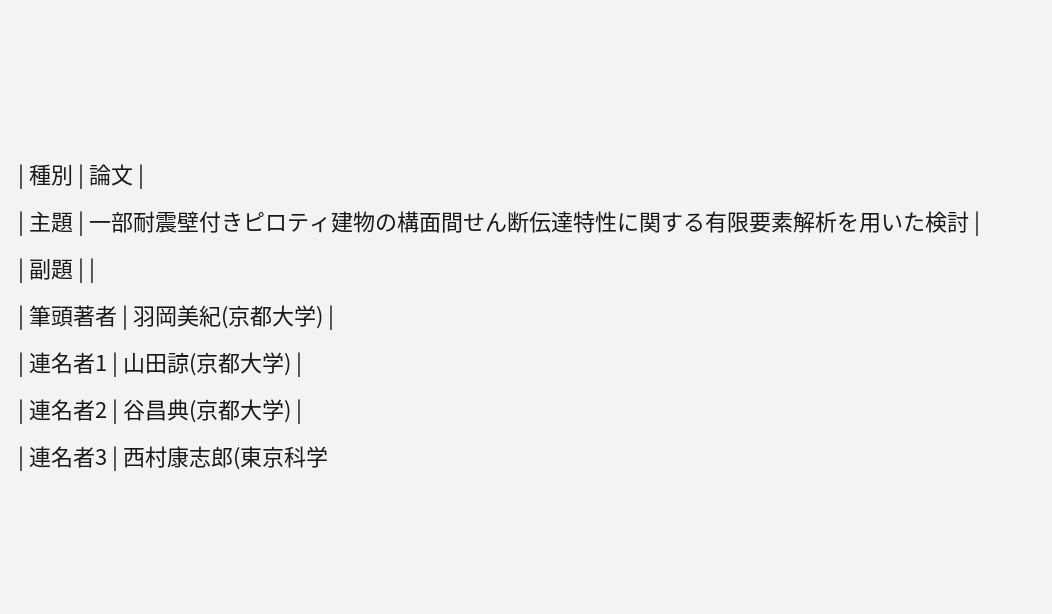| 種別 | 論文 |
| 主題 | 一部耐震壁付きピロティ建物の構面間せん断伝達特性に関する有限要素解析を用いた検討 |
| 副題 | |
| 筆頭著者 | 羽岡美紀(京都大学) |
| 連名者1 | 山田諒(京都大学) |
| 連名者2 | 谷昌典(京都大学) |
| 連名者3 | 西村康志郎(東京科学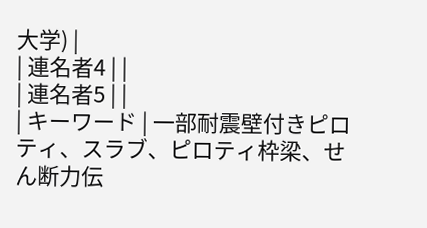大学) |
| 連名者4 | |
| 連名者5 | |
| キーワード | 一部耐震壁付きピロティ、スラブ、ピロティ枠梁、せん断力伝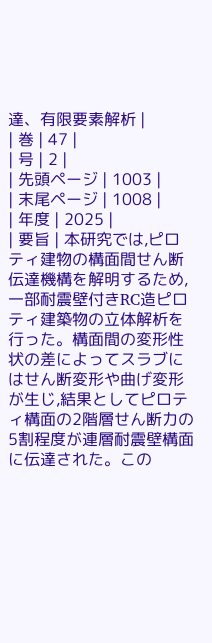達、有限要素解析 |
| 巻 | 47 |
| 号 | 2 |
| 先頭ページ | 1003 |
| 末尾ページ | 1008 |
| 年度 | 2025 |
| 要旨 | 本研究では,ピロティ建物の構面間せん断伝達機構を解明するため,一部耐震壁付きRC造ピロティ建築物の立体解析を行った。構面間の変形性状の差によってスラブにはせん断変形や曲げ変形が生じ,結果としてピロティ構面の2階層せん断力の5割程度が連層耐震壁構面に伝達された。この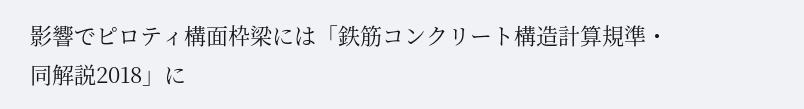影響でピロティ構面枠梁には「鉄筋コンクリート構造計算規準・同解説2018」に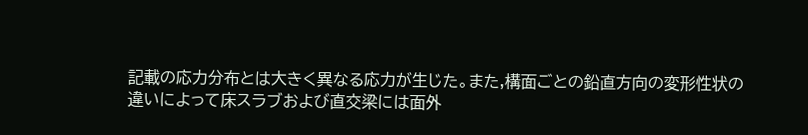記載の応力分布とは大きく異なる応力が生じた。また,構面ごとの鉛直方向の変形性状の違いによって床スラブおよび直交梁には面外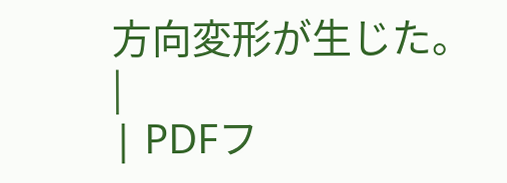方向変形が生じた。 |
| PDFフ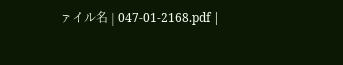ァイル名 | 047-01-2168.pdf |